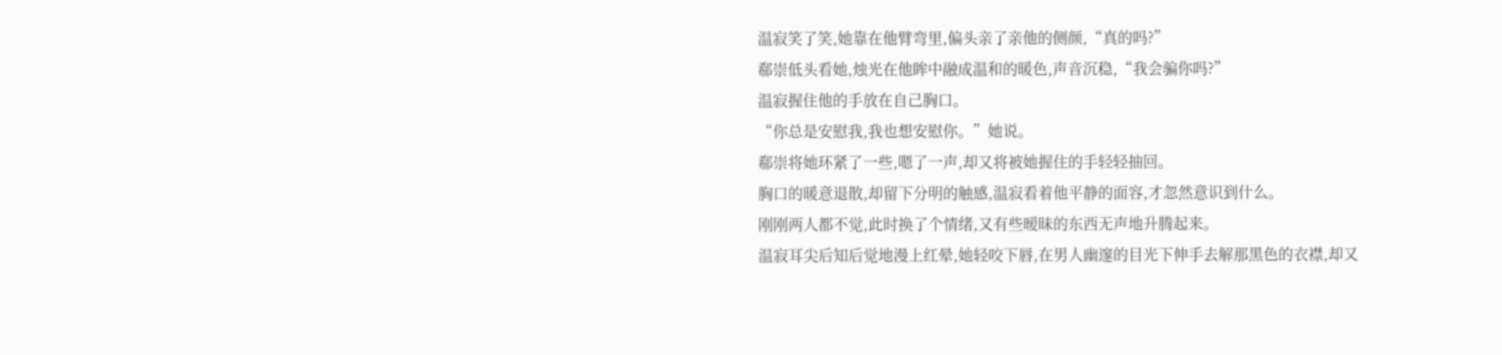温寂笑了笑,她靠在他臂弯里,偏头亲了亲他的侧颜,“真的吗?”
郗崇低头看她,烛光在他眸中融成温和的暖色,声音沉稳,“我会骗你吗?”
温寂握住他的手放在自己胸口。
“你总是安慰我,我也想安慰你。”她说。
郗崇将她环紧了一些,嗯了一声,却又将被她握住的手轻轻抽回。
胸口的暖意退散,却留下分明的触感,温寂看着他平静的面容,才忽然意识到什么。
刚刚两人都不觉,此时换了个情绪,又有些暧昧的东西无声地升腾起来。
温寂耳尖后知后觉地漫上红晕,她轻咬下唇,在男人幽邃的目光下伸手去解那黑色的衣襟,却又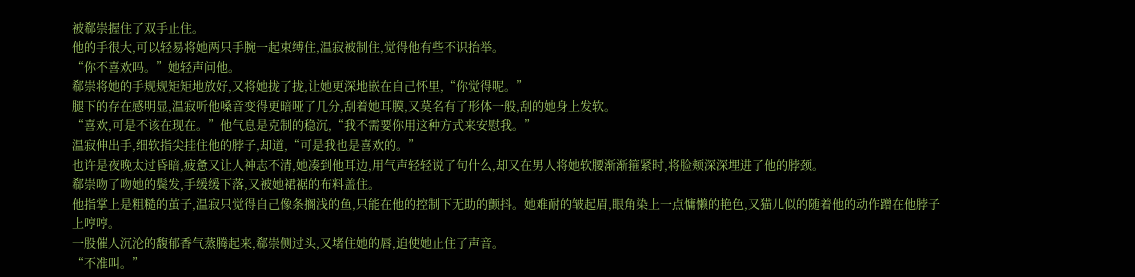被郗崇握住了双手止住。
他的手很大,可以轻易将她两只手腕一起束缚住,温寂被制住,觉得他有些不识抬举。
“你不喜欢吗。”她轻声问他。
郗崇将她的手规规矩矩地放好,又将她拢了拢,让她更深地嵌在自己怀里,“你觉得呢。”
腿下的存在感明显,温寂听他嗓音变得更暗哑了几分,刮着她耳膜,又莫名有了形体一般,刮的她身上发软。
“喜欢,可是不该在现在。”他气息是克制的稳沉,“我不需要你用这种方式来安慰我。”
温寂伸出手,细软指尖挂住他的脖子,却道,“可是我也是喜欢的。”
也许是夜晚太过昏暗,疲惫又让人神志不清,她凑到他耳边,用气声轻轻说了句什么,却又在男人将她软腰渐渐箍紧时,将脸颊深深埋进了他的脖颈。
郗崇吻了吻她的鬓发,手缓缓下落,又被她裙裾的布料盖住。
他指掌上是粗糙的茧子,温寂只觉得自己像条搁浅的鱼,只能在他的控制下无助的颤抖。她难耐的皱起眉,眼角染上一点慵懒的艳色,又猫儿似的随着他的动作蹭在他脖子上哼哼。
一股催人沉沦的馥郁香气蒸腾起来,郗崇侧过头,又堵住她的唇,迫使她止住了声音。
“不准叫。”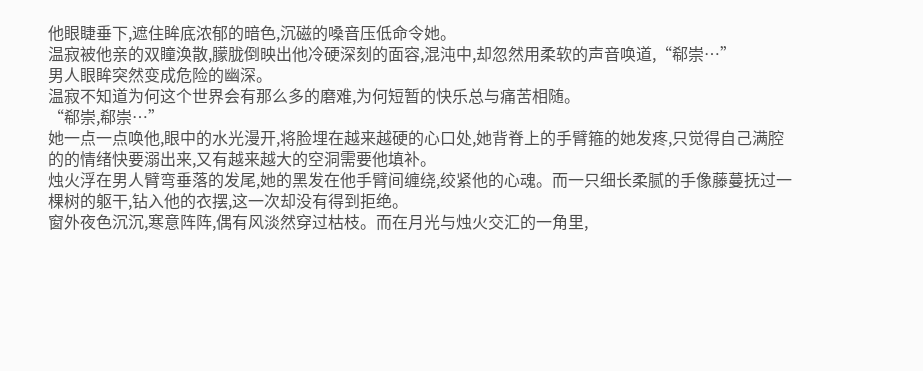他眼睫垂下,遮住眸底浓郁的暗色,沉磁的嗓音压低命令她。
温寂被他亲的双瞳涣散,朦胧倒映出他冷硬深刻的面容,混沌中,却忽然用柔软的声音唤道,“郗崇…”
男人眼眸突然变成危险的幽深。
温寂不知道为何这个世界会有那么多的磨难,为何短暂的快乐总与痛苦相随。
“郗崇,郗崇…”
她一点一点唤他,眼中的水光漫开,将脸埋在越来越硬的心口处,她背脊上的手臂箍的她发疼,只觉得自己满腔的的情绪快要溺出来,又有越来越大的空洞需要他填补。
烛火浮在男人臂弯垂落的发尾,她的黑发在他手臂间缠绕,绞紧他的心魂。而一只细长柔腻的手像藤蔓抚过一棵树的躯干,钻入他的衣摆,这一次却没有得到拒绝。
窗外夜色沉沉,寒意阵阵,偶有风淡然穿过枯枝。而在月光与烛火交汇的一角里,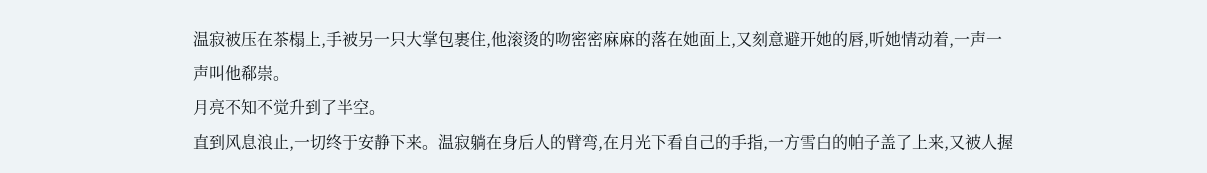温寂被压在茶榻上,手被另一只大掌包裹住,他滚烫的吻密密麻麻的落在她面上,又刻意避开她的唇,听她情动着,一声一声叫他郗崇。
月亮不知不觉升到了半空。
直到风息浪止,一切终于安静下来。温寂躺在身后人的臂弯,在月光下看自己的手指,一方雪白的帕子盖了上来,又被人握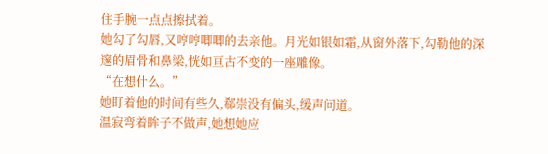住手腕一点点擦拭着。
她勾了勾唇,又哼哼唧唧的去亲他。月光如银如霜,从窗外落下,勾勒他的深邃的眉骨和鼻梁,恍如亘古不变的一座雕像。
“在想什么。”
她盯着他的时间有些久,郗崇没有偏头,缓声问道。
温寂弯着眸子不做声,她想她应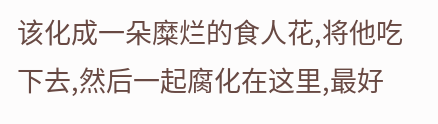该化成一朵糜烂的食人花,将他吃下去,然后一起腐化在这里,最好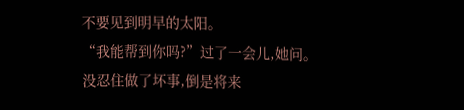不要见到明早的太阳。
“我能帮到你吗?”过了一会儿,她问。
没忍住做了坏事,倒是将来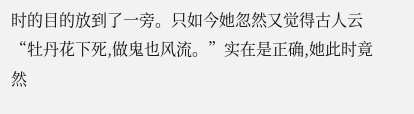时的目的放到了一旁。只如今她忽然又觉得古人云“牡丹花下死,做鬼也风流。”实在是正确,她此时竟然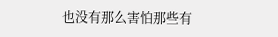也没有那么害怕那些有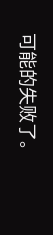可能的失败了。